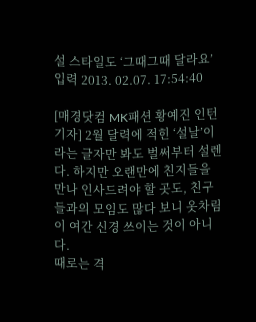설 스타일도 ‘그때그때 달라요’
입력 2013. 02.07. 17:54:40

[매경닷컴 MK패션 황예진 인턴기자] 2월 달력에 적힌 ‘설날’이라는 글자만 봐도 벌써부터 설렌다. 하지만 오랜만에 친지들을 만나 인사드려야 할 곳도, 친구들과의 모임도 많다 보니 옷차림이 여간 신경 쓰이는 것이 아니다.
때로는 격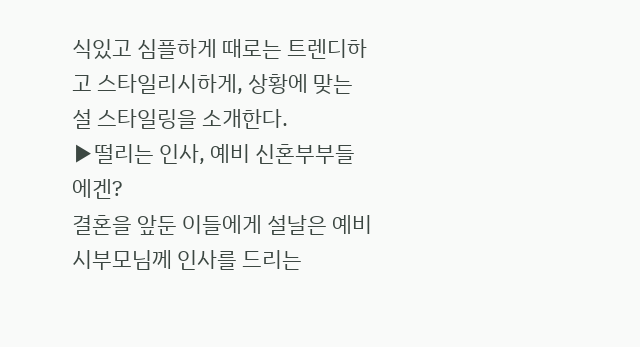식있고 심플하게 때로는 트렌디하고 스타일리시하게, 상황에 맞는 설 스타일링을 소개한다.
▶떨리는 인사, 예비 신혼부부들에겐?
결혼을 앞둔 이들에게 설날은 예비 시부모님께 인사를 드리는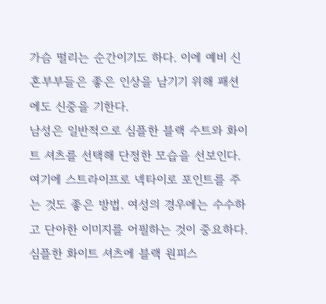가슴 떨리는 순간이기도 하다. 이에 예비 신혼부부들은 좋은 인상을 남기기 위해 패션에도 신중을 기한다.
남성은 일반적으로 심플한 블랙 수트와 화이트 셔츠를 선택해 단정한 모습을 선보인다. 여기에 스트라이프로 넥타이로 포인트를 주는 것도 좋은 방법. 여성의 경우에는 수수하고 단아한 이미지를 어필하는 것이 중요하다. 심플한 화이트 셔츠에 블랙 원피스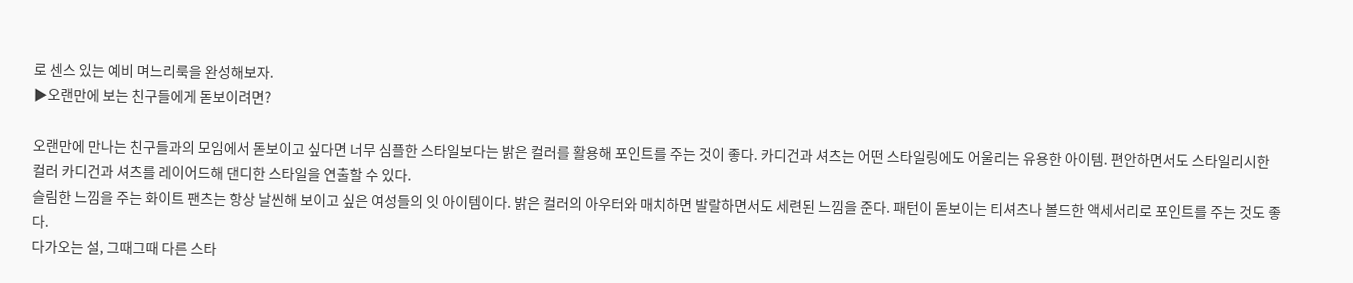로 센스 있는 예비 며느리룩을 완성해보자.
▶오랜만에 보는 친구들에게 돋보이려면?

오랜만에 만나는 친구들과의 모임에서 돋보이고 싶다면 너무 심플한 스타일보다는 밝은 컬러를 활용해 포인트를 주는 것이 좋다. 카디건과 셔츠는 어떤 스타일링에도 어울리는 유용한 아이템. 편안하면서도 스타일리시한 컬러 카디건과 셔츠를 레이어드해 댄디한 스타일을 연출할 수 있다.
슬림한 느낌을 주는 화이트 팬츠는 항상 날씬해 보이고 싶은 여성들의 잇 아이템이다. 밝은 컬러의 아우터와 매치하면 발랄하면서도 세련된 느낌을 준다. 패턴이 돋보이는 티셔츠나 볼드한 액세서리로 포인트를 주는 것도 좋다.
다가오는 설, 그때그때 다른 스타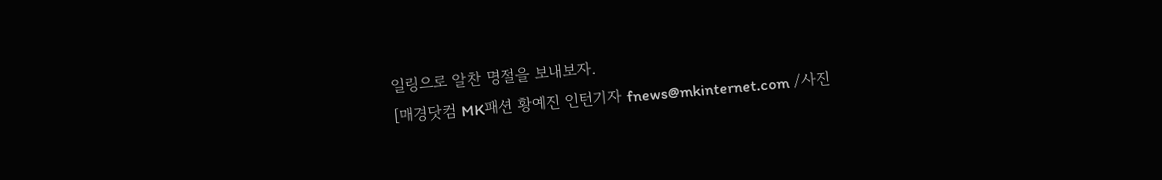일링으로 알찬 명절을 보내보자.
[매경닷컴 MK패션 황예진 인턴기자 fnews@mkinternet.com /사진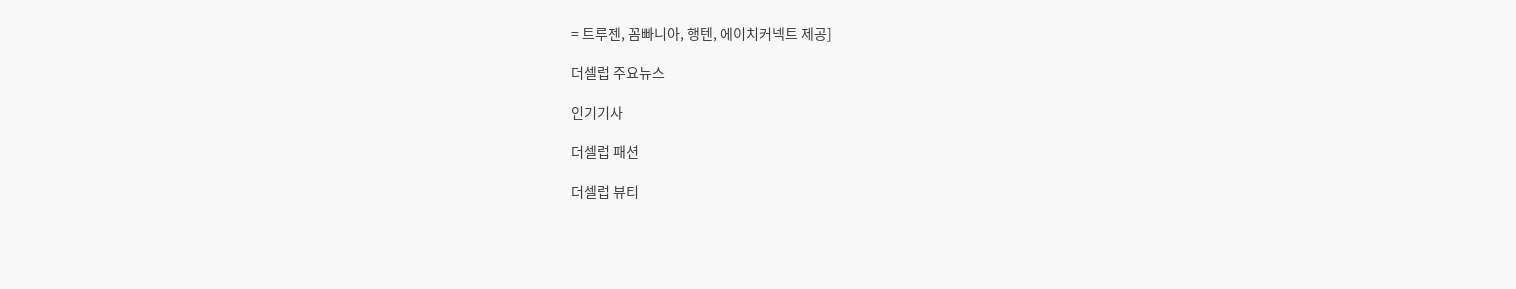= 트루젠, 꼼빠니아, 행텐, 에이치커넥트 제공]

더셀럽 주요뉴스

인기기사

더셀럽 패션

더셀럽 뷰티